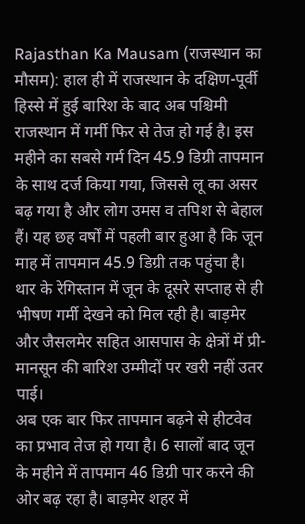Rajasthan Ka Mausam (राजस्थान का मौसम): हाल ही में राजस्थान के दक्षिण-पूर्वी हिस्से में हुई बारिश के बाद अब पश्चिमी राजस्थान में गर्मी फिर से तेज हो गई है। इस महीने का सबसे गर्म दिन 45.9 डिग्री तापमान के साथ दर्ज किया गया, जिससे लू का असर बढ़ गया है और लोग उमस व तपिश से बेहाल हैं। यह छह वर्षों में पहली बार हुआ है कि जून माह में तापमान 45.9 डिग्री तक पहुंचा है। थार के रेगिस्तान में जून के दूसरे सप्ताह से ही भीषण गर्मी देखने को मिल रही है। बाड़मेर और जैसलमेर सहित आसपास के क्षेत्रों में प्री-मानसून की बारिश उम्मीदों पर खरी नहीं उतर पाई।
अब एक बार फिर तापमान बढ़ने से हीटवेव का प्रभाव तेज हो गया है। 6 सालों बाद जून के महीने में तापमान 46 डिग्री पार करने की ओर बढ़ रहा है। बाड़मेर शहर में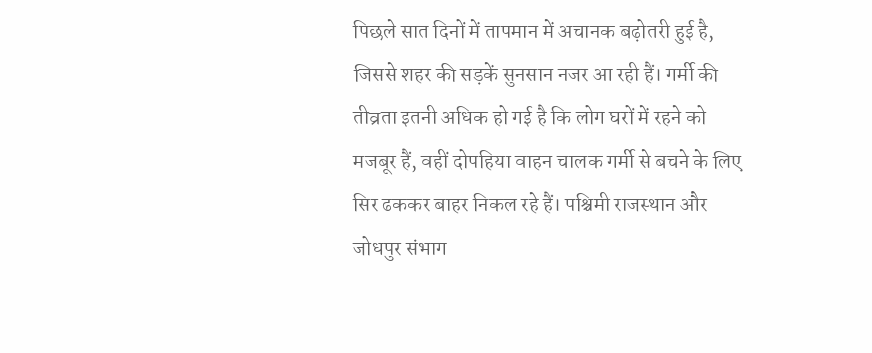पिछले सात दिनों में तापमान में अचानक बढ़ोतरी हुई है, जिससे शहर की सड़कें सुनसान नजर आ रही हैं। गर्मी की तीव्रता इतनी अधिक हो गई है कि लोग घरों में रहने को मजबूर हैं, वहीं दोपहिया वाहन चालक गर्मी से बचने के लिए सिर ढककर बाहर निकल रहे हैं। पश्चिमी राजस्थान और जोधपुर संभाग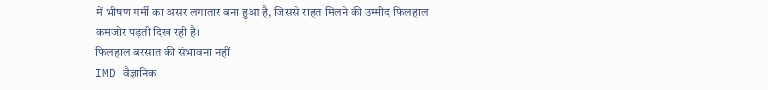में भीषण गर्मी का असर लगातार बना हुआ है, जिससे राहत मिलने की उम्मीद फिलहाल कमजोर पड़ती दिख रही है।
फिलहाल बरसात की संभावना नहीं
IMD वैज्ञानिक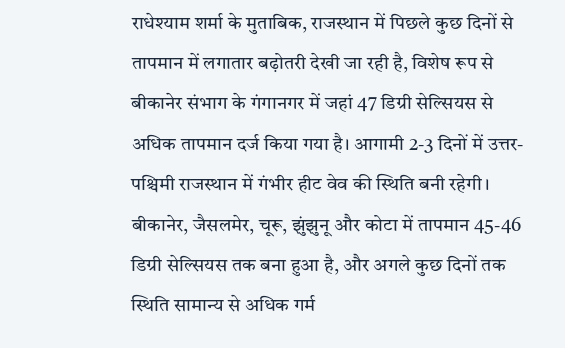राधेश्याम शर्मा के मुताबिक, राजस्थान में पिछले कुछ दिनों से तापमान में लगातार बढ़ोतरी देखी जा रही है, विशेष रूप से बीकानेर संभाग के गंगानगर में जहां 47 डिग्री सेल्सियस से अधिक तापमान दर्ज किया गया है। आगामी 2-3 दिनों में उत्तर-पश्चिमी राजस्थान में गंभीर हीट वेव की स्थिति बनी रहेगी। बीकानेर, जैसलमेर, चूरू, झुंझुनू और कोटा में तापमान 45-46 डिग्री सेल्सियस तक बना हुआ है, और अगले कुछ दिनों तक स्थिति सामान्य से अधिक गर्म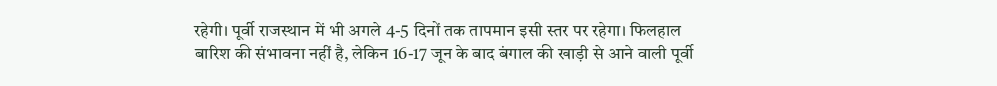रहेगी। पूर्वी राजस्थान में भी अगले 4-5 दिनों तक तापमान इसी स्तर पर रहेगा। फिलहाल बारिश की संभावना नहीं है, लेकिन 16-17 जून के बाद बंगाल की खाड़ी से आने वाली पूर्वी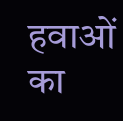हवाओं का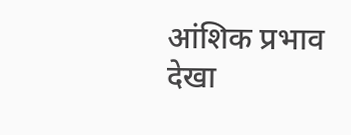आंशिक प्रभाव देखा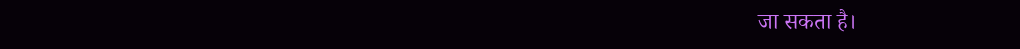जा सकता है।